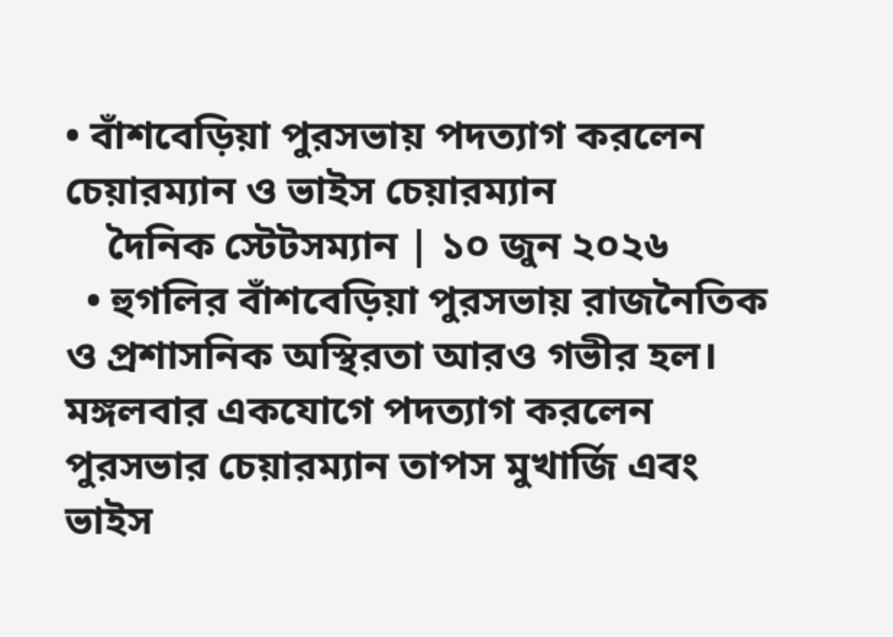• বাঁশবেড়িয়া পুরসভায় পদত্যাগ করলেন চেয়ারম্যান ও ভাইস চেয়ারম্যান
    দৈনিক স্টেটসম্যান | ১০ জুন ২০২৬
  • হুগলির বাঁশবেড়িয়া পুরসভায় রাজনৈতিক ও প্রশাসনিক অস্থিরতা আরও গভীর হল। মঙ্গলবার একযোগে পদত্যাগ করলেন পুরসভার চেয়ারম্যান তাপস মুখার্জি এবং ভাইস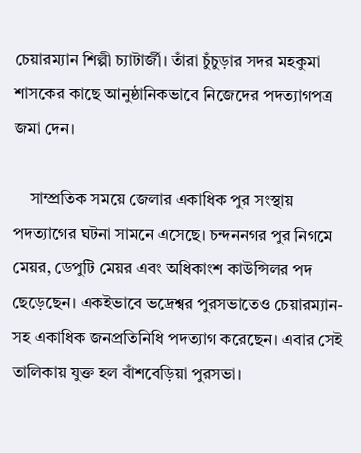চেয়ারম্যান শিল্পী চ্যাটার্জী। তাঁরা চুঁচুড়ার সদর মহকুমা শাসকের কাছে আনুষ্ঠানিকভাবে নিজেদের পদত্যাগপত্র জমা দেন।

    সাম্প্রতিক সময়ে জেলার একাধিক পুর সংস্থায় পদত্যাগের ঘটনা সামনে এসেছে। চন্দননগর পুর নিগমে মেয়র, ডেপুটি মেয়র এবং অধিকাংশ কাউন্সিলর পদ ছেড়েছেন। একইভাবে ভদ্রেশ্বর পুরসভাতেও চেয়ারম্যান-সহ একাধিক জনপ্রতিনিধি পদত্যাগ করেছেন। এবার সেই তালিকায় যুক্ত হল বাঁশবেড়িয়া পুরসভা।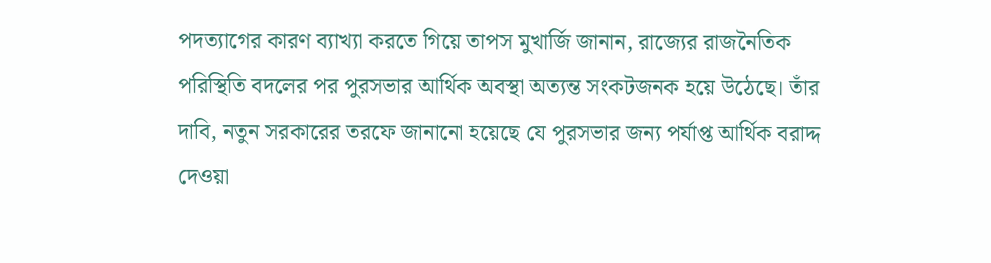পদত্যাগের কারণ ব্যাখ্যা করতে গিয়ে তাপস মুখার্জি জানান, রাজ্যের রাজনৈতিক পরিস্থিতি বদলের পর পুরসভার আর্থিক অবস্থা অত্যন্ত সংকটজনক হয়ে উঠেছে। তাঁর দাবি, নতুন সরকারের তরফে জানানো হয়েছে যে পুরসভার জন্য পর্যাপ্ত আর্থিক বরাদ্দ দেওয়া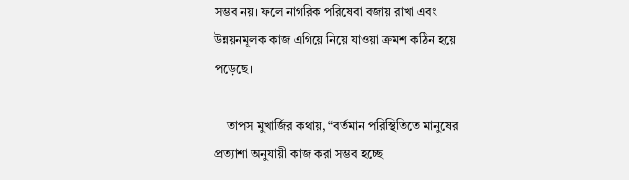সম্ভব নয়। ফলে নাগরিক পরিষেবা বজায় রাখা এবং উন্নয়নমূলক কাজ এগিয়ে নিয়ে যাওয়া ক্রমশ কঠিন হয়ে পড়েছে।

    তাপস মুখার্জির কথায়, “বর্তমান পরিস্থিতিতে মানুষের প্রত্যাশা অনুযায়ী কাজ করা সম্ভব হচ্ছে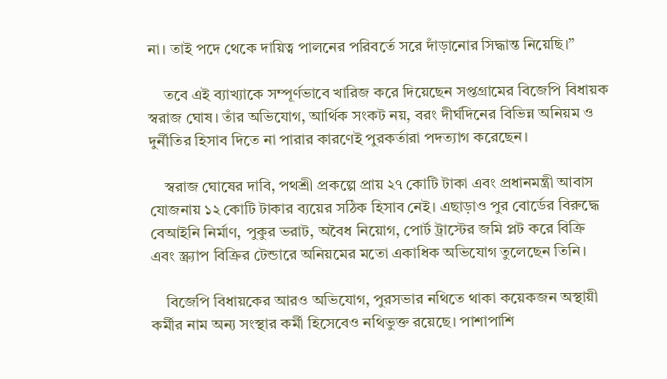না। তাই পদে থেকে দায়িত্ব পালনের পরিবর্তে সরে দাঁড়ানোর সিদ্ধান্ত নিয়েছি।”

    তবে এই ব্যাখ্যাকে সম্পূর্ণভাবে খারিজ করে দিয়েছেন সপ্তগ্রামের বিজেপি বিধায়ক স্বরাজ ঘোষ। তাঁর অভিযোগ, আর্থিক সংকট নয়, বরং দীর্ঘদিনের বিভিন্ন অনিয়ম ও দুর্নীতির হিসাব দিতে না পারার কারণেই পুরকর্তারা পদত্যাগ করেছেন।

    স্বরাজ ঘোষের দাবি, পথশ্রী প্রকল্পে প্রায় ২৭ কোটি টাকা এবং প্রধানমন্ত্রী আবাস যোজনায় ১২ কোটি টাকার ব্যয়ের সঠিক হিসাব নেই। এছাড়াও পুর বোর্ডের বিরুদ্ধে বেআইনি নির্মাণ, পুকুর ভরাট, অবৈধ নিয়োগ, পোর্ট ট্রাস্টের জমি প্লট করে বিক্রি এবং স্ক্র্যাপ বিক্রির টেন্ডারে অনিয়মের মতো একাধিক অভিযোগ তুলেছেন তিনি।

    বিজেপি বিধায়কের আরও অভিযোগ, পুরসভার নথিতে থাকা কয়েকজন অস্থায়ী কর্মীর নাম অন্য সংস্থার কর্মী হিসেবেও নথিভুক্ত রয়েছে। পাশাপাশি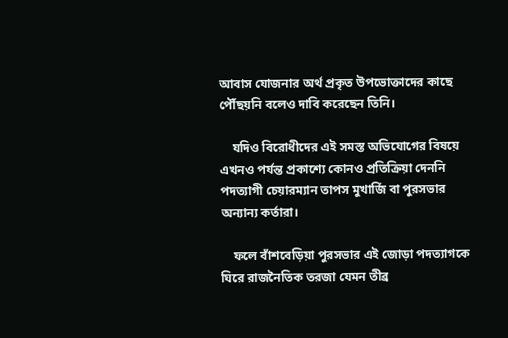আবাস যোজনার অর্থ প্রকৃত উপভোক্তাদের কাছে পৌঁছয়নি বলেও দাবি করেছেন তিনি।

    যদিও বিরোধীদের এই সমস্ত অভিযোগের বিষয়ে এখনও পর্যন্ত প্রকাশ্যে কোনও প্রতিক্রিয়া দেননি পদত্যাগী চেয়ারম্যান তাপস মুখার্জি বা পুরসভার অন্যান্য কর্তারা।

    ফলে বাঁশবেড়িয়া পুরসভার এই জোড়া পদত্যাগকে ঘিরে রাজনৈতিক তরজা যেমন তীব্র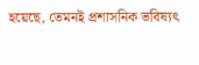হয়েছে, তেমনই প্রশাসনিক ভবিষ্যৎ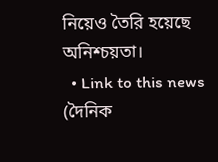নিয়েও তৈরি হয়েছে অনিশ্চয়তা।
  • Link to this news (দৈনিক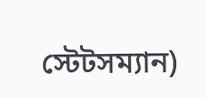স্টেটসম্যান)